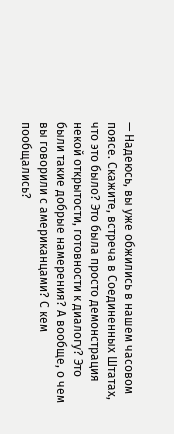— Надеюсь, вы уже обжились в нашем часовом поясе. Скажите, встреча в Соединенных Штатах, что это было? Это была просто демонстрация некой открытости, готовности к диалогу? Это были такие добрые намерения? А вообще, о чем вы говорили с американцами? С кем пообщались?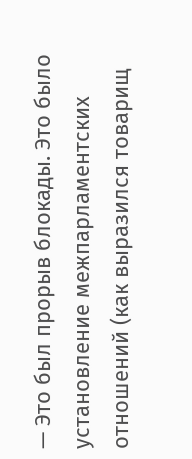— Это был прорыв блокады. Это было установление межпарламентских отношений (как выразился товарищ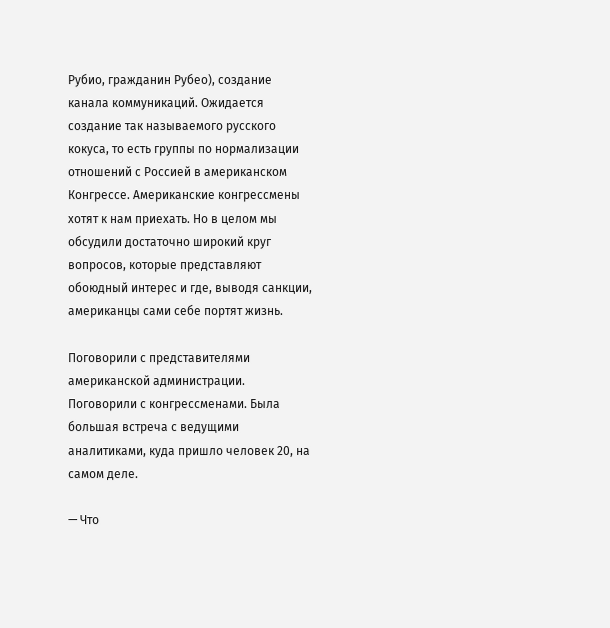Рубио, гражданин Рубео), создание канала коммуникаций. Ожидается создание так называемого русского кокуса, то есть группы по нормализации отношений с Россией в американском Конгрессе. Американские конгрессмены хотят к нам приехать. Но в целом мы обсудили достаточно широкий круг вопросов, которые представляют обоюдный интерес и где, выводя санкции, американцы сами себе портят жизнь.

Поговорили с представителями американской администрации. Поговорили с конгрессменами. Была большая встреча с ведущими аналитиками, куда пришло человек 20, на самом деле.

— Что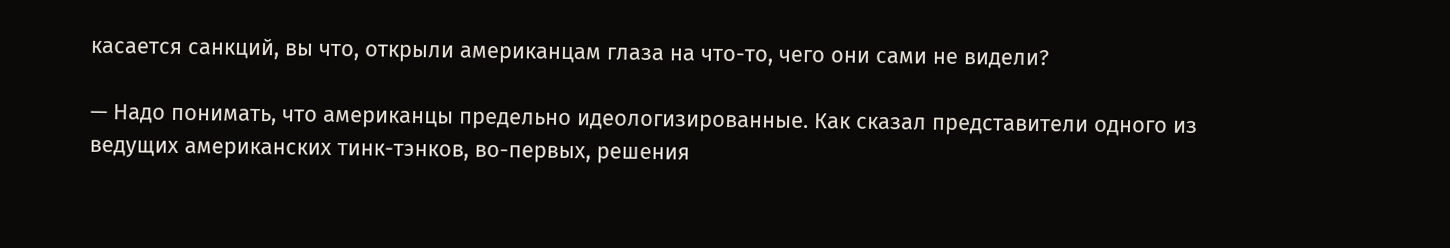касается санкций, вы что, открыли американцам глаза на что-то, чего они сами не видели?

— Надо понимать, что американцы предельно идеологизированные. Как сказал представители одного из ведущих американских тинк-тэнков, во-первых, решения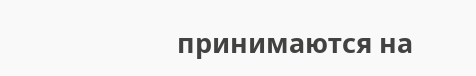принимаются на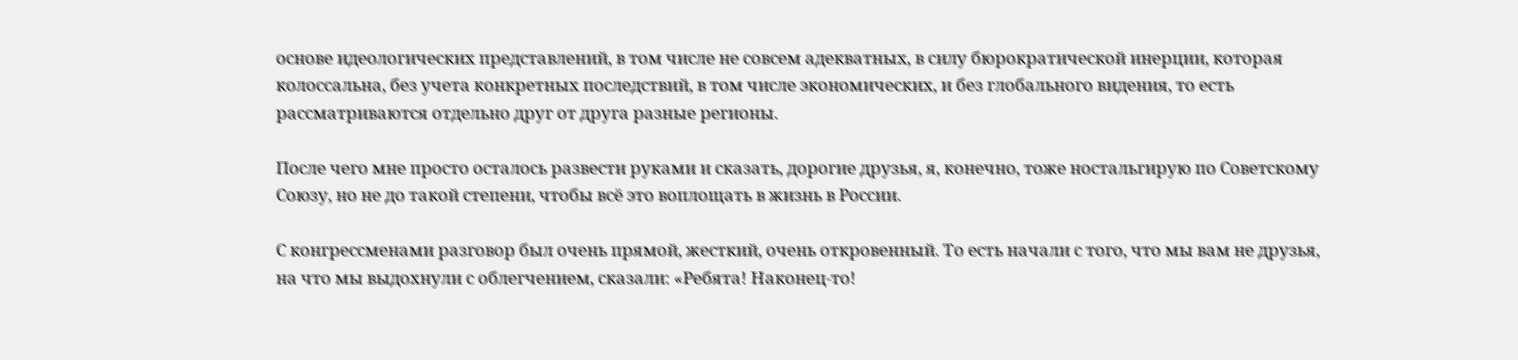основе идеологических представлений, в том числе не совсем адекватных, в силу бюрократической инерции, которая колоссальна, без учета конкретных последствий, в том числе экономических, и без глобального видения, то есть рассматриваются отдельно друг от друга разные регионы.

После чего мне просто осталось развести руками и сказать, дорогие друзья, я, конечно, тоже ностальгирую по Советскому Союзу, но не до такой степени, чтобы всё это воплощать в жизнь в России.

С конгрессменами разговор был очень прямой, жесткий, очень откровенный. То есть начали с того, что мы вам не друзья, на что мы выдохнули с облегчением, сказали: «Ребята! Наконец-то!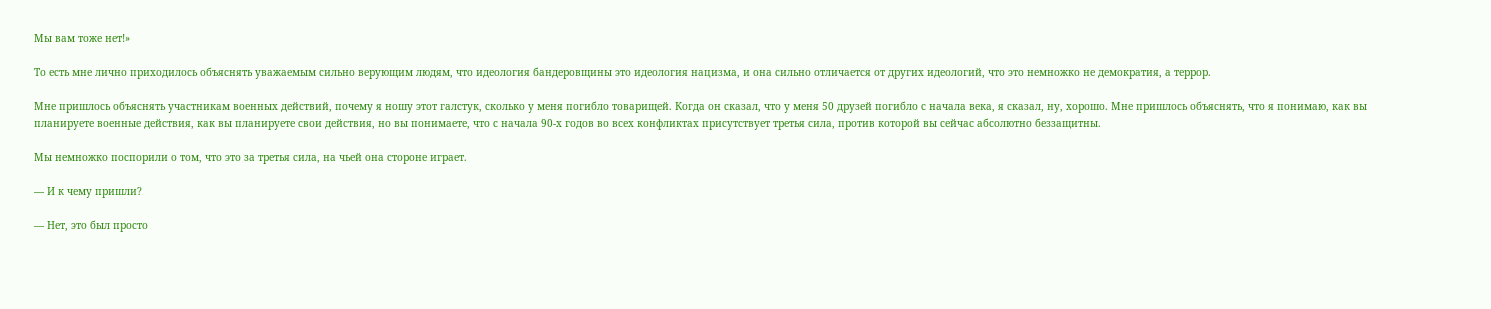Мы вам тоже нет!»

То есть мне лично приходилось объяснять уважаемым сильно верующим людям, что идеология бандеровщины это идеология нацизма, и она сильно отличается от других идеологий, что это немножко не демократия, а террор.

Мне пришлось объяснять участникам военных действий, почему я ношу этот галстук, сколько у меня погибло товарищей. Когда он сказал, что у меня 50 друзей погибло с начала века, я сказал, ну, хорошо. Мне пришлось объяснять, что я понимаю, как вы планируете военные действия, как вы планируете свои действия, но вы понимаете, что с начала 90-х годов во всех конфликтах присутствует третья сила, против которой вы сейчас абсолютно беззащитны.

Мы немножко поспорили о том, что это за третья сила, на чьей она стороне играет.

— И к чему пришли?

— Нет, это был просто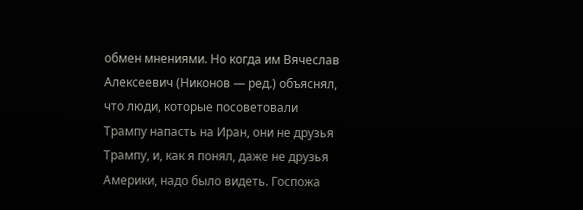обмен мнениями. Но когда им Вячеслав Алексеевич (Никонов — ред.) объяснял, что люди, которые посоветовали Трампу напасть на Иран, они не друзья Трампу, и, как я понял, даже не друзья Америки, надо было видеть. Госпожа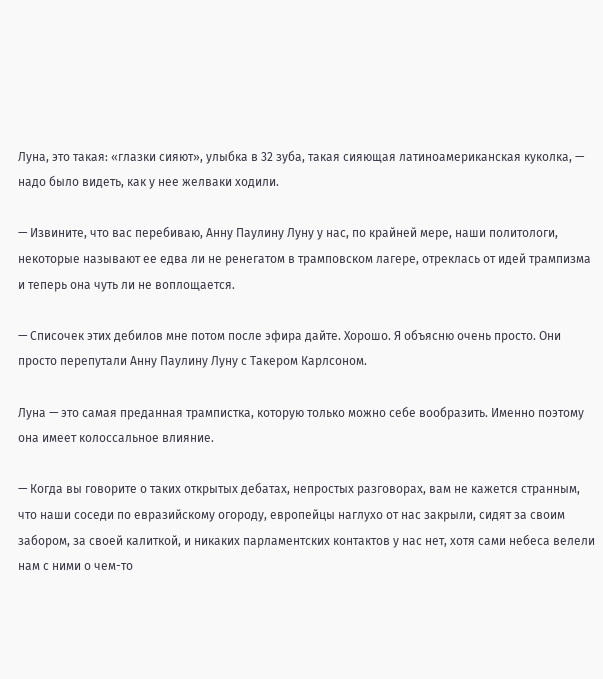Луна, это такая: «глазки сияют», улыбка в 32 зуба, такая сияющая латиноамериканская куколка, — надо было видеть, как у нее желваки ходили.

— Извините, что вас перебиваю, Анну Паулину Луну у нас, по крайней мере, наши политологи, некоторые называют ее едва ли не ренегатом в трамповском лагере, отреклась от идей трампизма и теперь она чуть ли не воплощается.

— Списочек этих дебилов мне потом после эфира дайте. Хорошо. Я объясню очень просто. Они просто перепутали Анну Паулину Луну с Такером Карлсоном.

Луна — это самая преданная трампистка, которую только можно себе вообразить. Именно поэтому она имеет колоссальное влияние.

— Когда вы говорите о таких открытых дебатах, непростых разговорах, вам не кажется странным, что наши соседи по евразийскому огороду, европейцы наглухо от нас закрыли, сидят за своим забором, за своей калиткой, и никаких парламентских контактов у нас нет, хотя сами небеса велели нам с ними о чем-то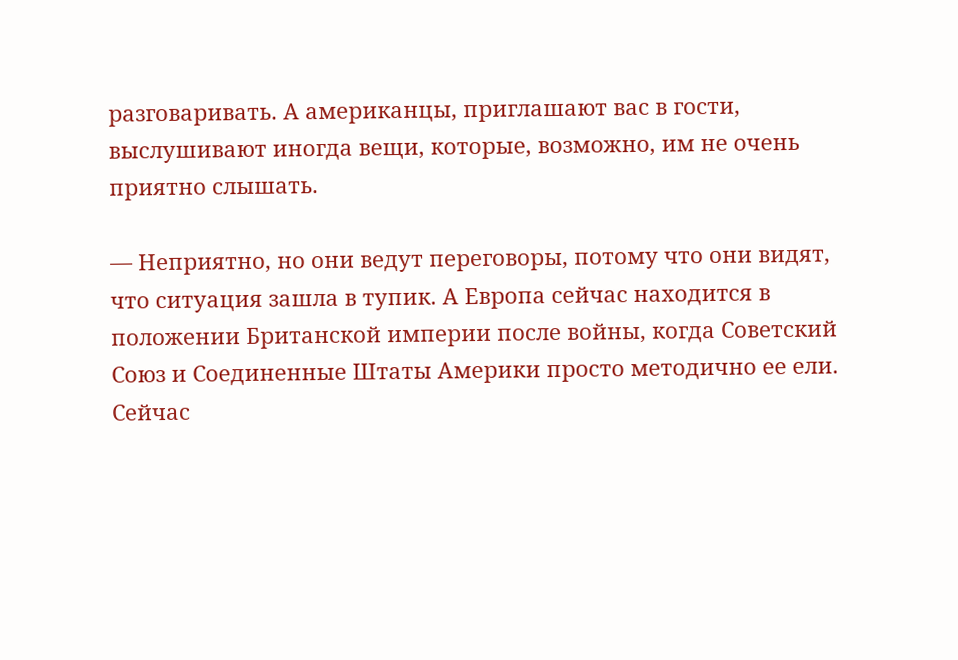разговаривать. А американцы, приглашают вас в гости, выслушивают иногда вещи, которые, возможно, им не очень приятно слышать.

— Неприятно, но они ведут переговоры, потому что они видят, что ситуация зашла в тупик. А Европа сейчас находится в положении Британской империи после войны, когда Советский Союз и Соединенные Штаты Америки просто методично ее ели. Сейчас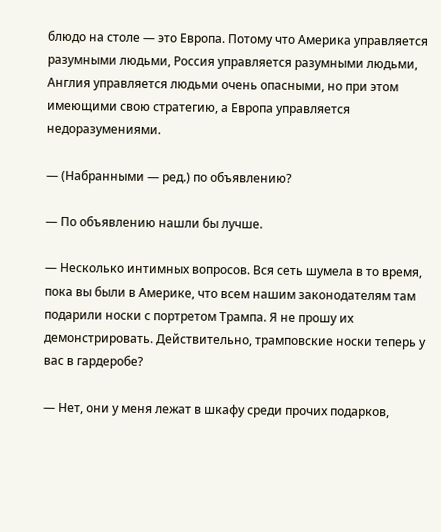блюдо на столе — это Европа. Потому что Америка управляется разумными людьми, Россия управляется разумными людьми, Англия управляется людьми очень опасными, но при этом имеющими свою стратегию, а Европа управляется недоразумениями.

— (Набранными — ред.) по объявлению?

— По объявлению нашли бы лучше.

— Несколько интимных вопросов. Вся сеть шумела в то время, пока вы были в Америке, что всем нашим законодателям там подарили носки с портретом Трампа. Я не прошу их демонстрировать. Действительно, трамповские носки теперь у вас в гардеробе?

— Нет, они у меня лежат в шкафу среди прочих подарков,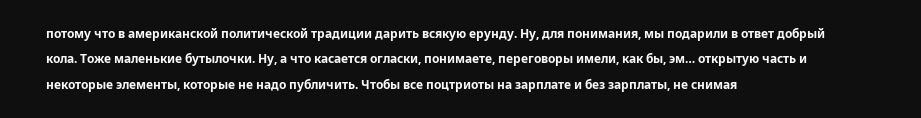потому что в американской политической традиции дарить всякую ерунду. Ну, для понимания, мы подарили в ответ добрый кола. Тоже маленькие бутылочки. Ну, а что касается огласки, понимаете, переговоры имели, как бы, эм… открытую часть и некоторые элементы, которые не надо публичить. Чтобы все поцтриоты на зарплате и без зарплаты, не снимая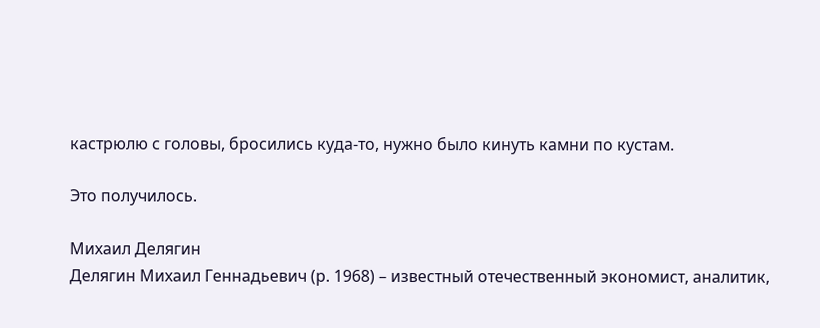кастрюлю с головы, бросились куда-то, нужно было кинуть камни по кустам.

Это получилось.

Михаил Делягин
Делягин Михаил Геннадьевич (р. 1968) – известный отечественный экономист, аналитик,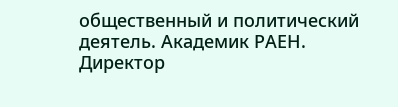общественный и политический деятель. Академик РАЕН. Директор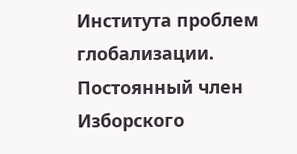Института проблем глобализации. Постоянный член Изборского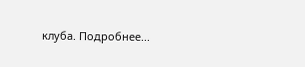клуба. Подробнее...